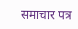समाचार पत्र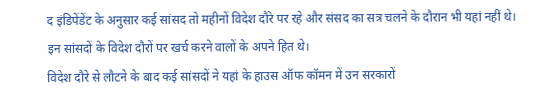द इंडिपेंडेंट के अनुसार कई सांसद तो महीनों विदेश दौरे पर रहे और संसद का सत्र चलने के दौरान भी यहां नहीं थे। इन सांसदों के विदेश दौरों पर खर्च करने वालों के अपने हित थे।
विदेश दौरे से लौटने के बाद कई सांसदों ने यहां के हाउस ऑफ कॉमन में उन सरकारों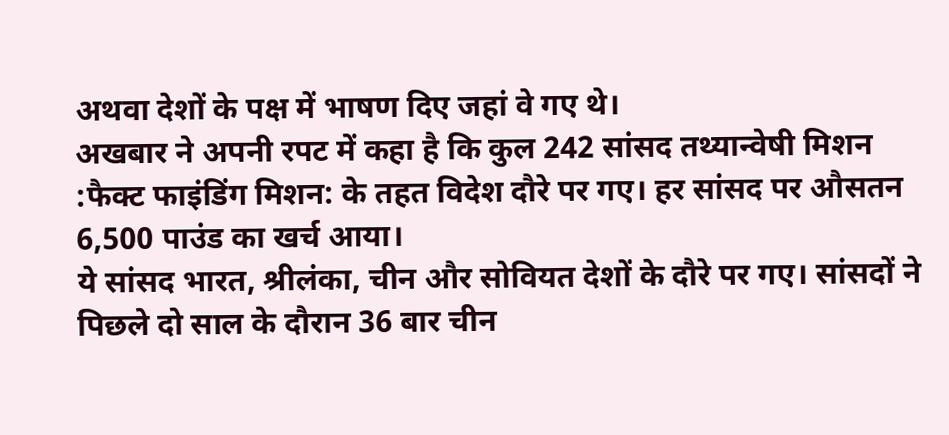अथवा देशों के पक्ष में भाषण दिए जहां वे गए थे।
अखबार ने अपनी रपट में कहा है कि कुल 242 सांसद तथ्यान्वेषी मिशन :फैक्ट फाइंडिंग मिशन: के तहत विदेश दौरे पर गए। हर सांसद पर औसतन 6,500 पाउंड का खर्च आया।
ये सांसद भारत, श्रीलंका, चीन और सोवियत देशों के दौरे पर गए। सांसदों ने पिछले दो साल के दौरान 36 बार चीन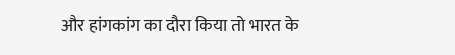और हांगकांग का दौरा किया तो भारत के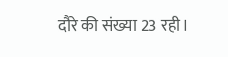दौरे की संख्या 23 रही।